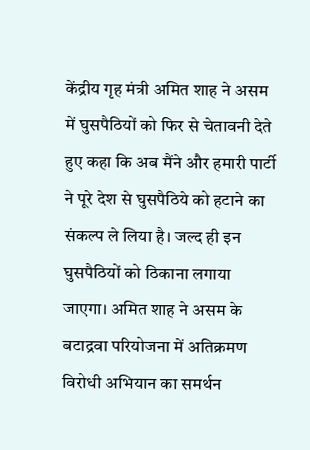केंद्रीय गृह मंत्री अमित शाह ने असम में घुसपैठियों को फिर से चेतावनी देते हुए कहा कि अब मैंने और हमारी पार्टी ने पूरे देश से घुसपैठिये को हटाने का संकल्प ले लिया है। जल्द ही इन घुसपैठियों को ठिकाना लगाया जाएगा। अमित शाह ने असम के बटाद्रवा परियोजना में अतिक्रमण विरोधी अभियान का समर्थन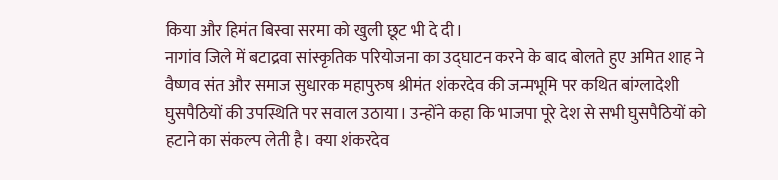किया और हिमंत बिस्वा सरमा को खुली छूट भी दे दी।
नागांव जिले में बटाद्रवा सांस्कृतिक परियोजना का उद्घाटन करने के बाद बोलते हुए अमित शाह ने वैष्णव संत और समाज सुधारक महापुरुष श्रीमंत शंकरदेव की जन्मभूमि पर कथित बांग्लादेशी घुसपैठियों की उपस्थिति पर सवाल उठाया। उन्होंने कहा कि भाजपा पूरे देश से सभी घुसपैठियों को हटाने का संकल्प लेती है। क्या शंकरदेव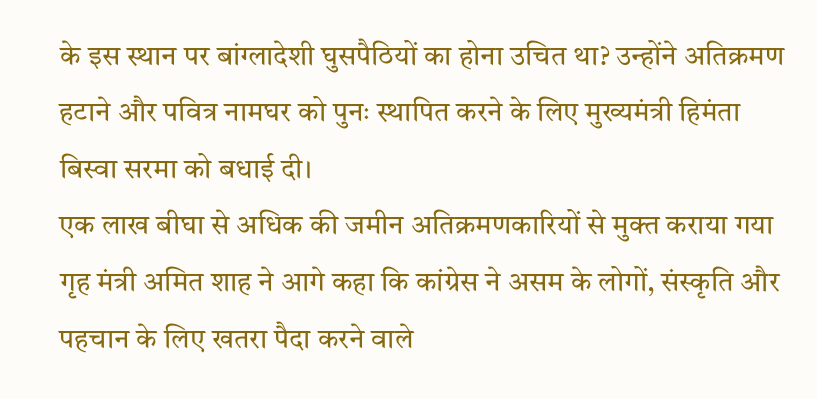के इस स्थान पर बांग्लादेशी घुसपैठियों का होना उचित था? उन्होंने अतिक्रमण हटाने और पवित्र नामघर को पुनः स्थापित करने के लिए मुख्यमंत्री हिमंता बिस्वा सरमा को बधाई दी।
एक लाख बीघा से अधिक की जमीन अतिक्रमणकारियों से मुक्त कराया गया
गृह मंत्री अमित शाह ने आगे कहा कि कांग्रेस ने असम के लोगों, संस्कृति और पहचान के लिए खतरा पैदा करने वाले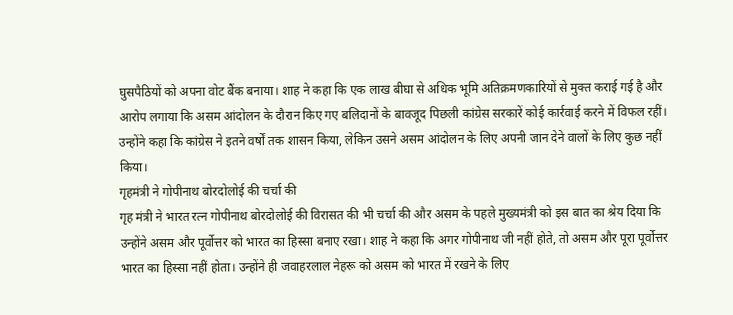घुसपैठियों को अपना वोट बैंक बनाया। शाह ने कहा कि एक लाख बीघा से अधिक भूमि अतिक्रमणकारियों से मुक्त कराई गई है और आरोप लगाया कि असम आंदोलन के दौरान किए गए बलिदानों के बावजूद पिछली कांग्रेस सरकारें कोई कार्रवाई करने में विफल रहीं। उन्होंने कहा कि कांग्रेस ने इतने वर्षों तक शासन किया, लेकिन उसने असम आंदोलन के लिए अपनी जान देने वालों के लिए कुछ नहीं किया।
गृहमंत्री ने गोपीनाथ बोरदोलोई की चर्चा की
गृह मंत्री ने भारत रत्न गोपीनाथ बोरदोलोई की विरासत की भी चर्चा की और असम के पहले मुख्यमंत्री को इस बात का श्रेय दिया कि उन्होंने असम और पूर्वोत्तर को भारत का हिस्सा बनाए रखा। शाह ने कहा कि अगर गोपीनाथ जी नहीं होते, तो असम और पूरा पूर्वोत्तर भारत का हिस्सा नहीं होता। उन्होंने ही जवाहरलाल नेहरू को असम को भारत में रखने के लिए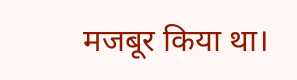मजबूर किया था।